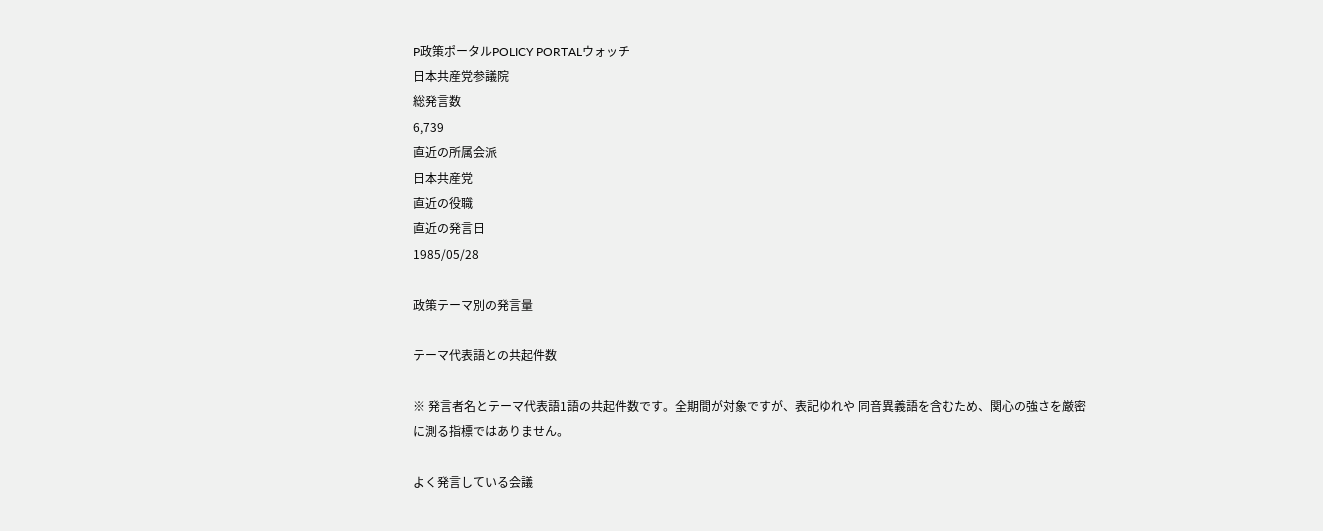P政策ポータルPOLICY PORTALウォッチ
日本共産党参議院
総発言数
6,739
直近の所属会派
日本共産党
直近の役職
直近の発言日
1985/05/28

政策テーマ別の発言量

テーマ代表語との共起件数

※ 発言者名とテーマ代表語1語の共起件数です。全期間が対象ですが、表記ゆれや 同音異義語を含むため、関心の強さを厳密に測る指標ではありません。

よく発言している会議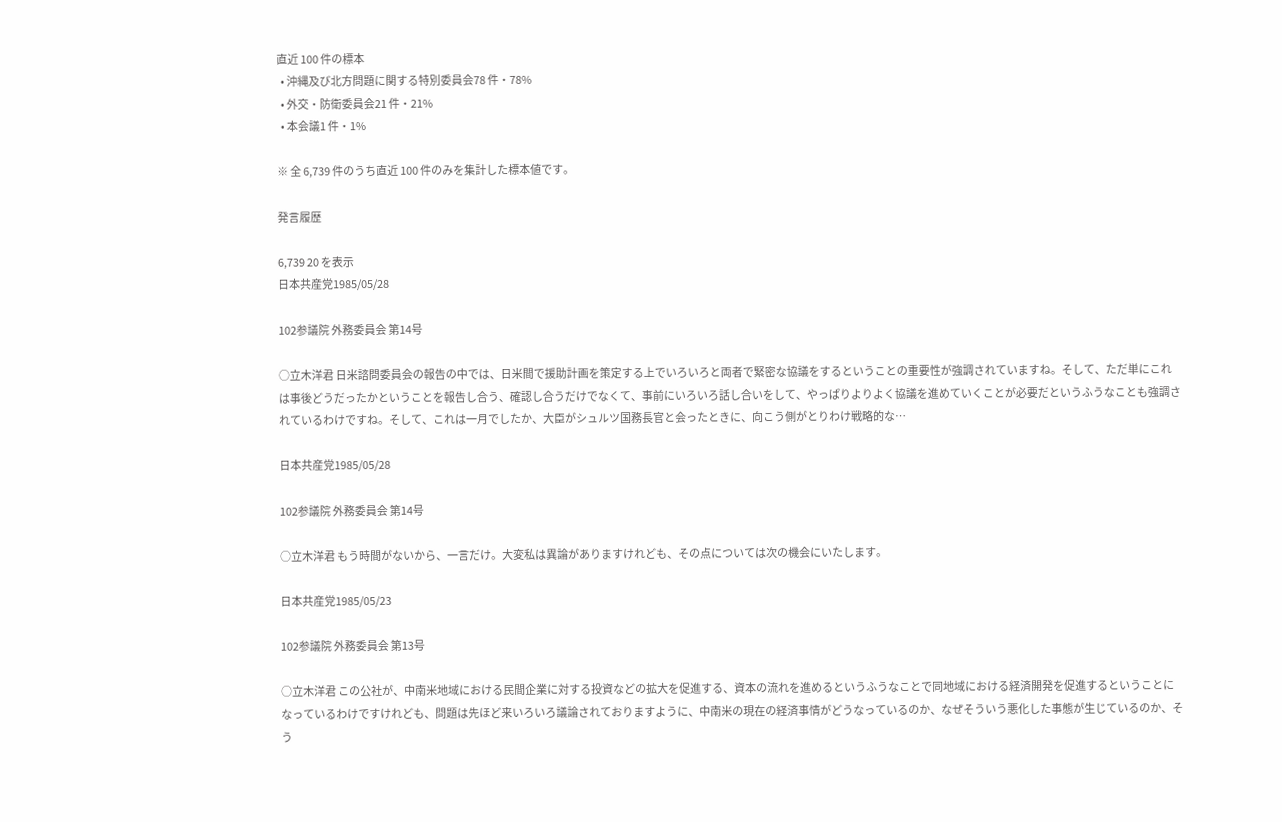直近 100 件の標本
  • 沖縄及び北方問題に関する特別委員会78 件・78%
  • 外交・防衛委員会21 件・21%
  • 本会議1 件・1%

※ 全 6,739 件のうち直近 100 件のみを集計した標本値です。

発言履歴

6,739 20 を表示
日本共産党1985/05/28

102参議院 外務委員会 第14号

○立木洋君 日米諮問委員会の報告の中では、日米間で援助計画を策定する上でいろいろと両者で緊密な協議をするということの重要性が強調されていますね。そして、ただ単にこれは事後どうだったかということを報告し合う、確認し合うだけでなくて、事前にいろいろ話し合いをして、やっぱりよりよく協議を進めていくことが必要だというふうなことも強調されているわけですね。そして、これは一月でしたか、大臣がシュルツ国務長官と会ったときに、向こう側がとりわけ戦略的な…

日本共産党1985/05/28

102参議院 外務委員会 第14号

○立木洋君 もう時間がないから、一言だけ。大変私は異論がありますけれども、その点については次の機会にいたします。

日本共産党1985/05/23

102参議院 外務委員会 第13号

○立木洋君 この公社が、中南米地域における民間企業に対する投資などの拡大を促進する、資本の流れを進めるというふうなことで同地域における経済開発を促進するということになっているわけですけれども、問題は先ほど来いろいろ議論されておりますように、中南米の現在の経済事情がどうなっているのか、なぜそういう悪化した事態が生じているのか、そう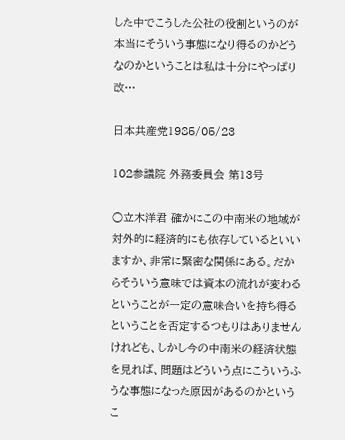した中でこうした公社の役割というのが本当にそういう事態になり得るのかどうなのかということは私は十分にやっぱり改…

日本共産党1985/05/23

102参議院 外務委員会 第13号

○立木洋君 確かにこの中南米の地域が対外的に経済的にも依存しているといいますか、非常に緊密な関係にある。だからそういう意味では資本の流れが変わるということが一定の意味合いを持ち得るということを否定するつもりはありませんけれども、しかし今の中南米の経済状態を見れば、問題はどういう点にこういうふうな事態になった原因があるのかというこ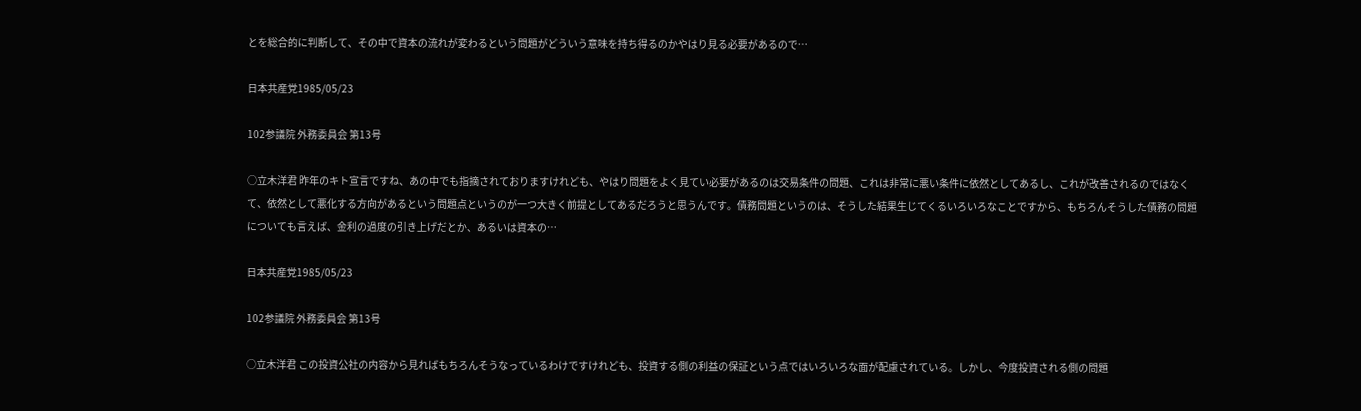とを総合的に判断して、その中で資本の流れが変わるという問題がどういう意味を持ち得るのかやはり見る必要があるので…

日本共産党1985/05/23

102参議院 外務委員会 第13号

○立木洋君 昨年のキト宣言ですね、あの中でも指摘されておりますけれども、やはり問題をよく見てい必要があるのは交易条件の問題、これは非常に悪い条件に依然としてあるし、これが改善されるのではなくて、依然として悪化する方向があるという問題点というのが一つ大きく前提としてあるだろうと思うんです。債務問題というのは、そうした結果生じてくるいろいろなことですから、もちろんそうした債務の問題についても言えば、金利の過度の引き上げだとか、あるいは資本の…

日本共産党1985/05/23

102参議院 外務委員会 第13号

○立木洋君 この投資公社の内容から見ればもちろんそうなっているわけですけれども、投資する側の利益の保証という点ではいろいろな面が配慮されている。しかし、今度投資される側の問題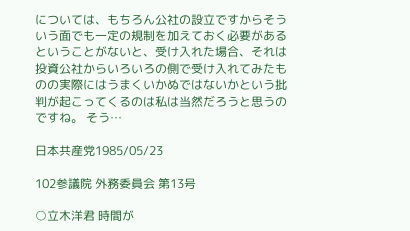については、もちろん公社の設立ですからそういう面でも一定の規制を加えておく必要があるということがないと、受け入れた場合、それは投資公社からいろいろの側で受け入れてみたものの実際にはうまくいかぬではないかという批判が起こってくるのは私は当然だろうと思うのですね。 そう…

日本共産党1985/05/23

102参議院 外務委員会 第13号

○立木洋君 時間が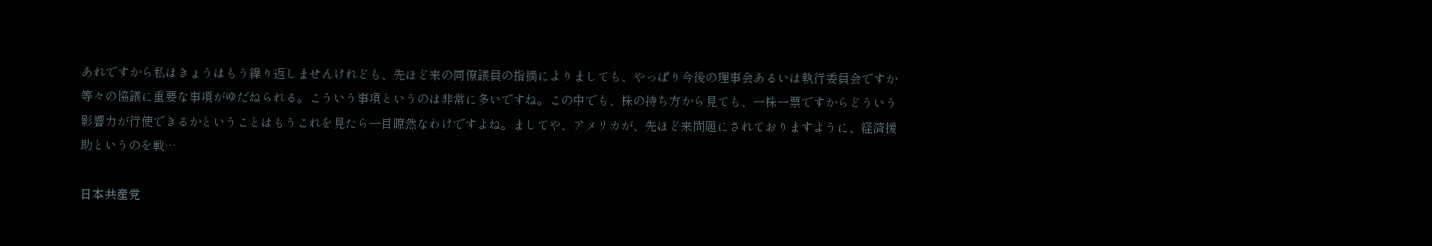あれですから私はきょうはもう繰り返しませんけれども、先ほど来の同僚議員の指摘によりましても、やっぱり今後の理事会あるいは執行委員会ですか等々の協議に重要な事項がゆだねられる。こういう事項というのは非常に多いですね。この中でも、株の持ち方から見ても、一株一票ですからどういう影響力が行使できるかということはもうこれを見たら一目瞭然なわけですよね。ましてや、アメリカが、先ほど来問題にされておりますように、経済援助というのを戦…

日本共産党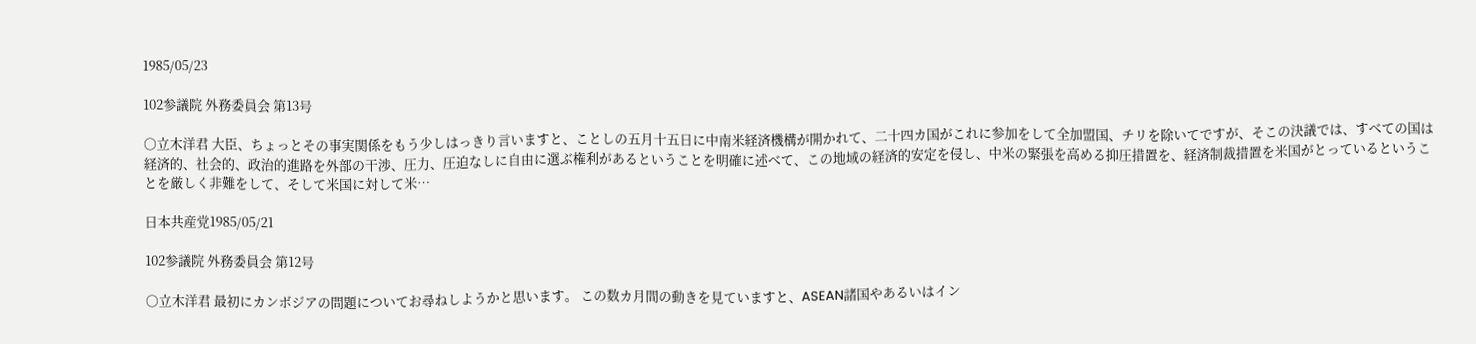1985/05/23

102参議院 外務委員会 第13号

○立木洋君 大臣、ちょっとその事実関係をもう少しはっきり言いますと、ことしの五月十五日に中南米経済機構が開かれて、二十四カ国がこれに参加をして全加盟国、チリを除いてですが、そこの決議では、すべての国は経済的、社会的、政治的進路を外部の干渉、圧力、圧迫なしに自由に選ぶ権利があるということを明確に述べて、この地域の経済的安定を侵し、中米の緊張を高める抑圧措置を、経済制裁措置を米国がとっているということを厳しく非難をして、そして米国に対して米…

日本共産党1985/05/21

102参議院 外務委員会 第12号

○立木洋君 最初にカンボジアの問題についてお尋ねしようかと思います。 この数カ月間の動きを見ていますと、ASEAN諸国やあるいはイン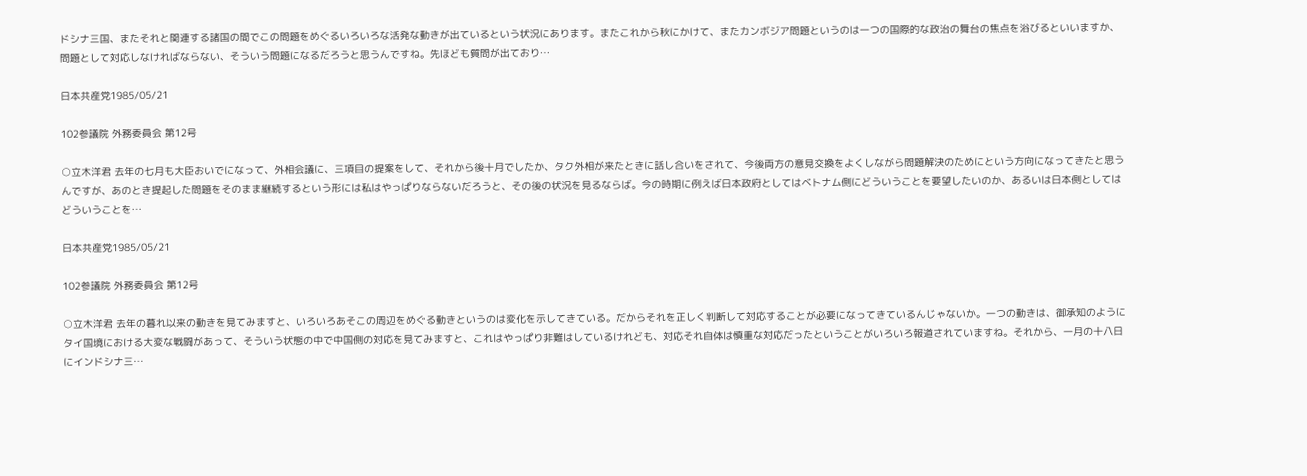ドシナ三国、またそれと関連する諸国の間でこの問題をめぐるいろいろな活発な動きが出ているという状況にあります。またこれから秋にかけて、またカンボジア問題というのは一つの国際的な政治の舞台の焦点を浴びるといいますか、問題として対応しなければならない、そういう問題になるだろうと思うんですね。先ほども質問が出ており…

日本共産党1985/05/21

102参議院 外務委員会 第12号

○立木洋君 去年の七月も大臣おいでになって、外相会議に、三項目の提案をして、それから後十月でしたか、タク外相が来たときに話し合いをされて、今後両方の意見交換をよくしながら問題解決のためにという方向になってきたと思うんですが、あのとき提起した問題をそのまま継続するという形には私はやっぱりならないだろうと、その後の状況を見るならば。今の時期に例えば日本政府としてはベトナム側にどういうことを要望したいのか、あるいは日本側としてはどういうことを…

日本共産党1985/05/21

102参議院 外務委員会 第12号

○立木洋君 去年の暮れ以来の動きを見てみますと、いろいろあそこの周辺をめぐる動きというのは変化を示してきている。だからそれを正しく判断して対応することが必要になってきているんじゃないか。一つの動きは、御承知のようにタイ国境における大変な戦闘があって、そういう状態の中で中国側の対応を見てみますと、これはやっぱり非難はしているけれども、対応それ自体は慎重な対応だったということがいろいろ報道されていますね。それから、一月の十八日にインドシナ三…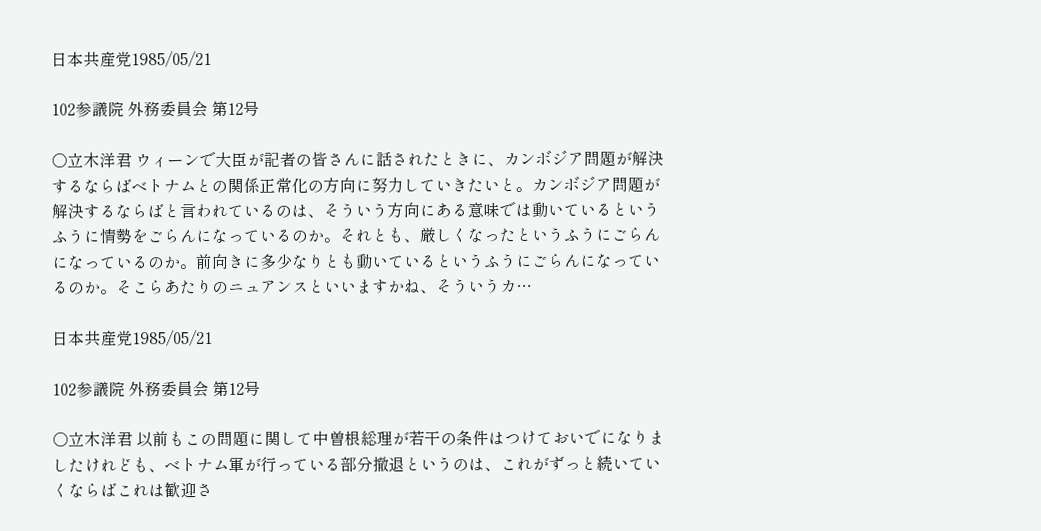日本共産党1985/05/21

102参議院 外務委員会 第12号

○立木洋君 ウィーンで大臣が記者の皆さんに話されたときに、カンボジア問題が解決するならばベトナムとの関係正常化の方向に努力していきたいと。カンボジア問題が解決するならばと言われているのは、そういう方向にある意味では動いているというふうに情勢をごらんになっているのか。それとも、厳しくなったというふうにごらんになっているのか。前向きに多少なりとも動いているというふうにごらんになっているのか。そこらあたりのニュアンスといいますかね、そういうカ…

日本共産党1985/05/21

102参議院 外務委員会 第12号

○立木洋君 以前もこの問題に関して中曽根総理が若干の条件はつけておいでになりましたけれども、ベトナム軍が行っている部分撤退というのは、これがずっと続いていくならばこれは歓迎さ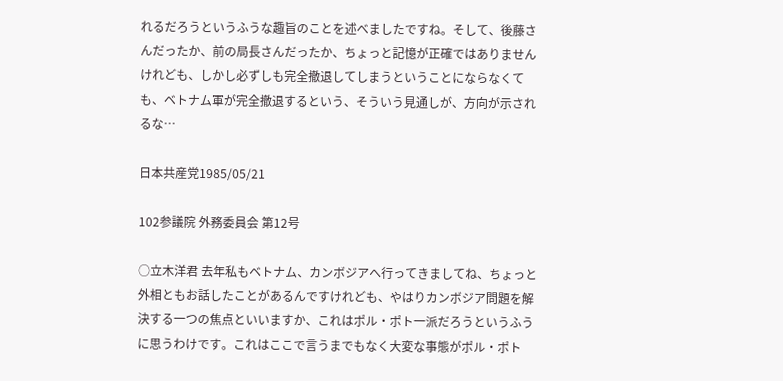れるだろうというふうな趣旨のことを述べましたですね。そして、後藤さんだったか、前の局長さんだったか、ちょっと記憶が正確ではありませんけれども、しかし必ずしも完全撤退してしまうということにならなくても、ベトナム軍が完全撤退するという、そういう見通しが、方向が示されるな…

日本共産党1985/05/21

102参議院 外務委員会 第12号

○立木洋君 去年私もベトナム、カンボジアへ行ってきましてね、ちょっと外相ともお話したことがあるんですけれども、やはりカンボジア問題を解決する一つの焦点といいますか、これはポル・ポト一派だろうというふうに思うわけです。これはここで言うまでもなく大変な事態がポル・ポト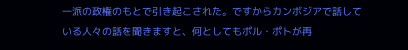一派の政権のもとで引き起こされた。ですからカンボジアで話している人々の話を聞きますと、何としてもポル・ポトが再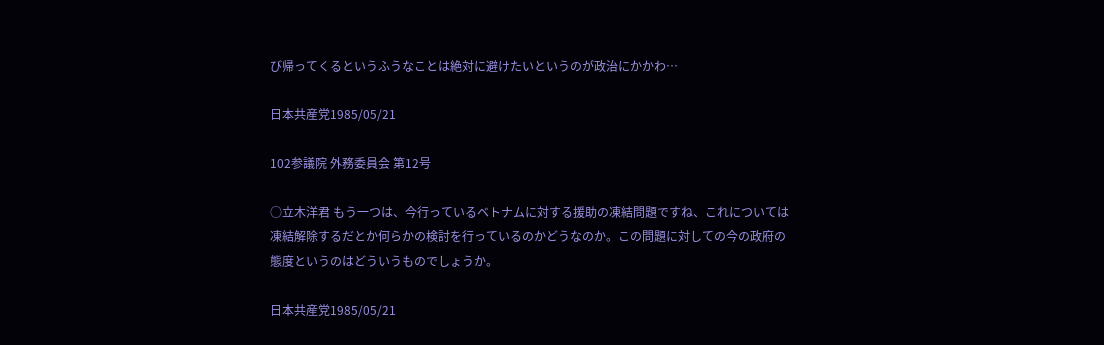び帰ってくるというふうなことは絶対に避けたいというのが政治にかかわ…

日本共産党1985/05/21

102参議院 外務委員会 第12号

○立木洋君 もう一つは、今行っているベトナムに対する援助の凍結問題ですね、これについては凍結解除するだとか何らかの検討を行っているのかどうなのか。この問題に対しての今の政府の態度というのはどういうものでしょうか。

日本共産党1985/05/21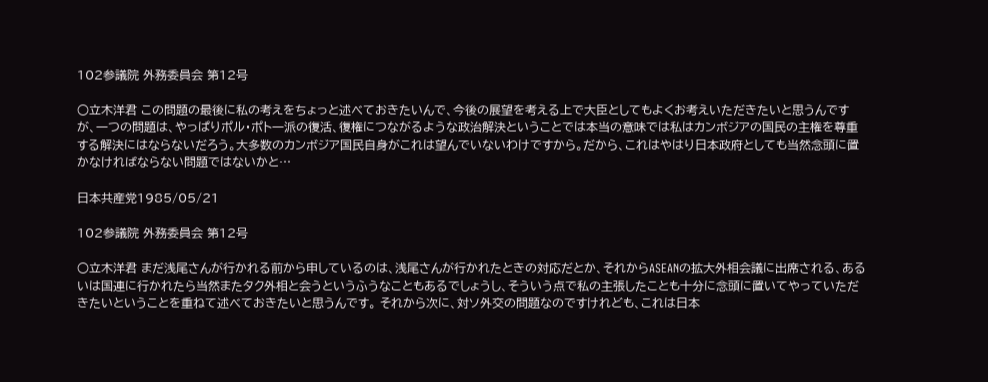102参議院 外務委員会 第12号

○立木洋君 この問題の最後に私の考えをちょっと述べておきたいんで、今後の展望を考える上で大臣としてもよくお考えいただきたいと思うんですが、一つの問題は、やっぱりポル・ポト一派の復活、復権につながるような政治解決ということでは本当の意味では私はカンボジアの国民の主権を尊重する解決にはならないだろう。大多数のカンボジア国民自身がこれは望んでいないわけですから。だから、これはやはり日本政府としても当然念頭に置かなければならない問題ではないかと…

日本共産党1985/05/21

102参議院 外務委員会 第12号

○立木洋君 まだ浅尾さんが行かれる前から申しているのは、浅尾さんが行かれたときの対応だとか、それからASEANの拡大外相会議に出席される、あるいは国連に行かれたら当然またタク外相と会うというふうなこともあるでしょうし、そういう点で私の主張したことも十分に念頭に置いてやっていただきたいということを重ねて述べておきたいと思うんです。 それから次に、対ソ外交の問題なのですけれども、これは日本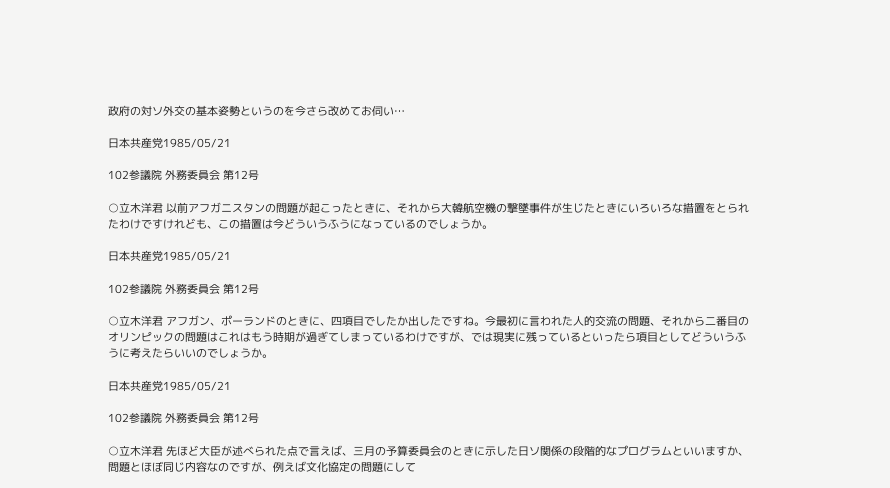政府の対ソ外交の基本姿勢というのを今さら改めてお伺い…

日本共産党1985/05/21

102参議院 外務委員会 第12号

○立木洋君 以前アフガニスタンの問題が起こったときに、それから大韓航空機の撃墜事件が生じたときにいろいろな措置をとられたわけですけれども、この措置は今どういうふうになっているのでしょうか。

日本共産党1985/05/21

102参議院 外務委員会 第12号

○立木洋君 アフガン、ポーランドのときに、四項目でしたか出したですね。今最初に言われた人的交流の問題、それから二番目のオリンピックの問題はこれはもう時期が過ぎてしまっているわけですが、では現実に残っているといったら項目としてどういうふうに考えたらいいのでしょうか。

日本共産党1985/05/21

102参議院 外務委員会 第12号

○立木洋君 先ほど大臣が述べられた点で言えば、三月の予算委員会のときに示した日ソ関係の段階的なプログラムといいますか、問題とほぼ同じ内容なのですが、例えば文化協定の問題にして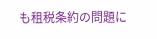も租税条約の問題に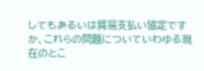してもあるいは貿易支払い協定ですか、これらの問題についていわゆる現在のとこ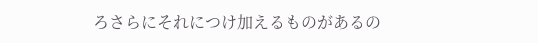ろさらにそれにつけ加えるものがあるの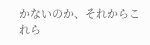かないのか、それからこれら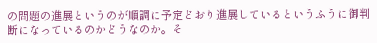の問題の進展というのが順調に予定どおり進展しているというふうに御判断になっているのかどうなのか。そ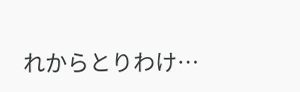れからとりわけ…